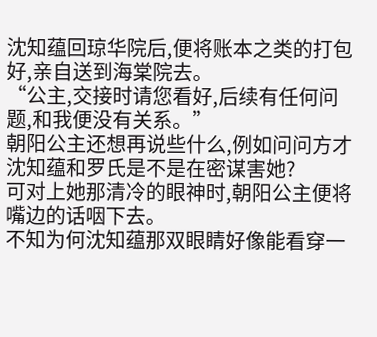沈知蕴回琼华院后,便将账本之类的打包好,亲自送到海棠院去。
“公主,交接时请您看好,后续有任何问题,和我便没有关系。”
朝阳公主还想再说些什么,例如问问方才沈知蕴和罗氏是不是在密谋害她?
可对上她那清冷的眼神时,朝阳公主便将嘴边的话咽下去。
不知为何沈知蕴那双眼睛好像能看穿一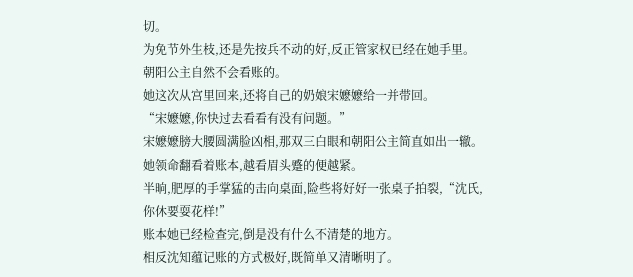切。
为免节外生枝,还是先按兵不动的好,反正管家权已经在她手里。
朝阳公主自然不会看账的。
她这次从宫里回来,还将自己的奶娘宋嬷嬷给一并带回。
“宋嬷嬷,你快过去看看有没有问题。”
宋嬷嬷膀大腰圆满脸凶相,那双三白眼和朝阳公主简直如出一辙。
她领命翻看着账本,越看眉头蹙的便越紧。
半晌,肥厚的手掌猛的击向桌面,险些将好好一张桌子拍裂,“沈氏,你休要耍花样!”
账本她已经检查完,倒是没有什么不清楚的地方。
相反沈知蕴记账的方式极好,既简单又清晰明了。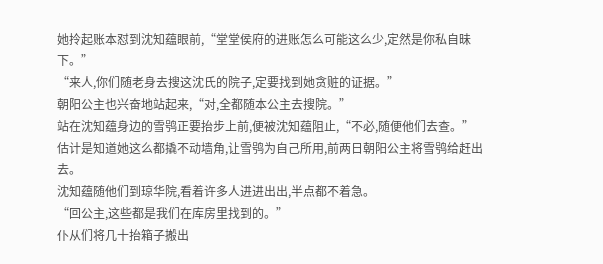她拎起账本怼到沈知蕴眼前,“堂堂侯府的进账怎么可能这么少,定然是你私自昧下。”
“来人,你们随老身去搜这沈氏的院子,定要找到她贪赃的证据。”
朝阳公主也兴奋地站起来,“对,全都随本公主去搜院。”
站在沈知蕴身边的雪鸮正要抬步上前,便被沈知蕴阻止,“不必,随便他们去查。”
估计是知道她这么都撬不动墙角,让雪鸮为自己所用,前两日朝阳公主将雪鸮给赶出去。
沈知蕴随他们到琼华院,看着许多人进进出出,半点都不着急。
“回公主,这些都是我们在库房里找到的。”
仆从们将几十抬箱子搬出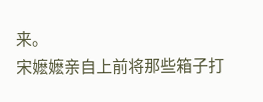来。
宋嬷嬷亲自上前将那些箱子打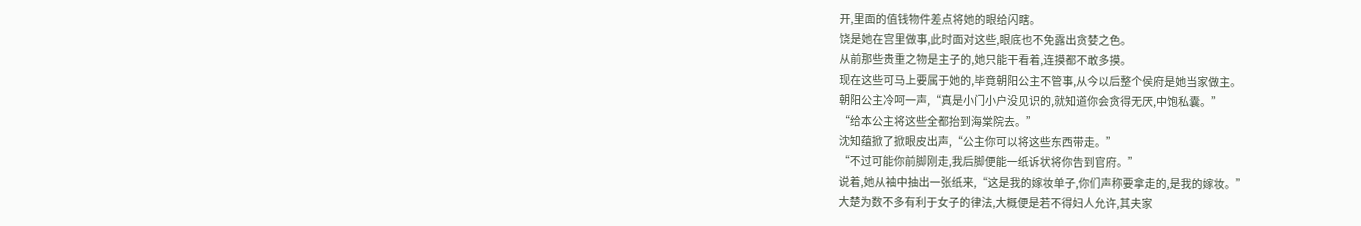开,里面的值钱物件差点将她的眼给闪瞎。
饶是她在宫里做事,此时面对这些,眼底也不免露出贪婪之色。
从前那些贵重之物是主子的,她只能干看着,连摸都不敢多摸。
现在这些可马上要属于她的,毕竟朝阳公主不管事,从今以后整个侯府是她当家做主。
朝阳公主冷呵一声,“真是小门小户没见识的,就知道你会贪得无厌,中饱私囊。”
“给本公主将这些全都抬到海棠院去。”
沈知蕴掀了掀眼皮出声,“公主你可以将这些东西带走。”
“不过可能你前脚刚走,我后脚便能一纸诉状将你告到官府。”
说着,她从袖中抽出一张纸来,“这是我的嫁妆单子,你们声称要拿走的,是我的嫁妆。”
大楚为数不多有利于女子的律法,大概便是若不得妇人允许,其夫家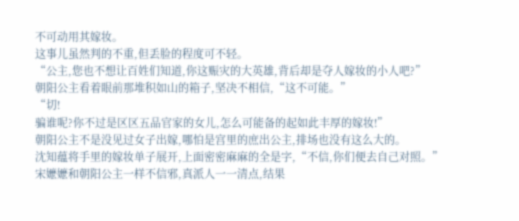不可动用其嫁妆。
这事儿虽然判的不重,但丢脸的程度可不轻。
“公主,您也不想让百姓们知道,你这赈灾的大英雄,背后却是夺人嫁妆的小人吧?”
朝阳公主看着眼前那堆积如山的箱子,坚决不相信,“这不可能。”
“切!
骗谁呢?你不过是区区五品官家的女儿,怎么可能备的起如此丰厚的嫁妆!”
朝阳公主不是没见过女子出嫁,哪怕是宫里的庶出公主,排场也没有这么大的。
沈知蕴将手里的嫁妆单子展开,上面密密麻麻的全是字,“不信,你们便去自己对照。”
宋嬷嬷和朝阳公主一样不信邪,真派人一一清点,结果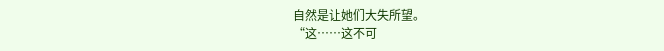自然是让她们大失所望。
“这……这不可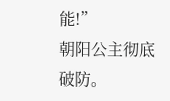能!”
朝阳公主彻底破防。